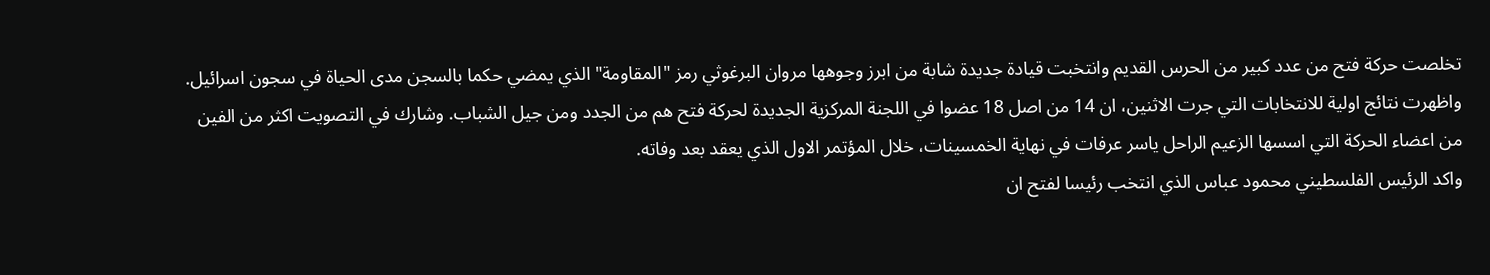تخلصت حركة فتح من عدد كبير من الحرس القديم وانتخبت قيادة جديدة شابة من ابرز وجوهها مروان البرغوثي رمز "المقاومة" الذي يمضي حكما بالسجن مدى الحياة في سجون اسرائيل.
واظهرت نتائج اولية للانتخابات التي جرت الاثنين، ان 14 من اصل 18 عضوا في اللجنة المركزية الجديدة لحركة فتح هم من الجدد ومن جيل الشباب. وشارك في التصويت اكثر من الفين من اعضاء الحركة التي اسسها الزعيم الراحل ياسر عرفات في نهاية الخمسينات، خلال المؤتمر الاول الذي يعقد بعد وفاته.
واكد الرئيس الفلسطيني محمود عباس الذي انتخب رئيسا لفتح ان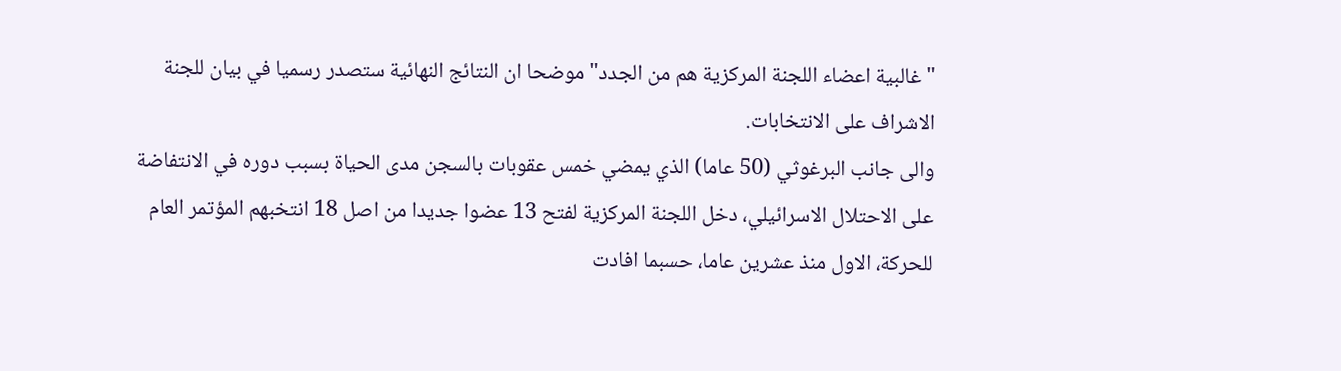"غالبية اعضاء اللجنة المركزية هم من الجدد" موضحا ان النتائج النهائية ستصدر رسميا في بيان للجنة الاشراف على الانتخابات.
والى جانب البرغوثي (50 عاما) الذي يمضي خمس عقوبات بالسجن مدى الحياة بسبب دوره في الانتفاضة على الاحتلال الاسرائيلي، دخل اللجنة المركزية لفتح 13 عضوا جديدا من اصل 18 انتخبهم المؤتمر العام للحركة، الاول منذ عشرين عاما، حسبما افادت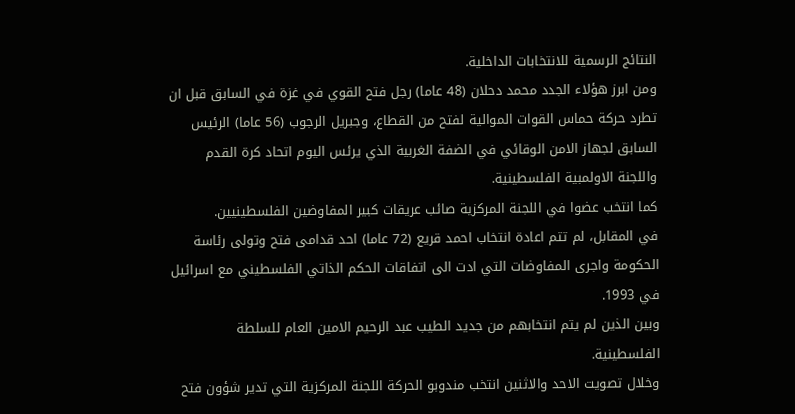النتائج الرسمية للانتخابات الداخلية.
ومن ابرز هؤلاء الجدد محمد دحلان (48 عاما) رجل فتح القوي في غزة في السابق قبل ان تطرد حركة حماس القوات الموالية لفتح من القطاع، وجبريل الرجوب (56 عاما) الرئيس السابق لجهاز الامن الوقائي في الضفة الغربية الذي يرئس اليوم اتحاد كرة القدم واللجنة الاولمبية الفلسطينية.
كما انتخب عضوا في اللجنة المركزية صائب عريقات كبير المفاوضين الفلسطينيين.
في المقابل، لم تتم اعادة انتخاب احمد قريع (72 عاما) احد قدامى فتح وتولى رئاسة الحكومة واجرى المفاوضات التي ادت الى اتفاقات الحكم الذاتي الفلسطيني مع اسرائيل في 1993.
وبين الذين لم يتم انتخابهم من جديد الطيب عبد الرحيم الامين العام للسلطة الفلسطينية.
وخلال تصويت الاحد والاثنين انتخب مندوبو الحركة اللجنة المركزية التي تدير شؤون فتح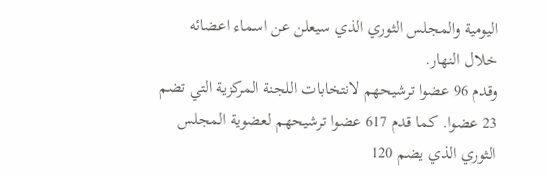اليومية والمجلس الثوري الذي سيعلن عن اسماء اعضائه خلال النهار.
وقدم 96 عضوا ترشيحهم لانتخابات اللجنة المركزية التي تضم 23 عضوا. كما قدم 617 عضوا ترشيحهم لعضوية المجلس الثوري الذي يضم 120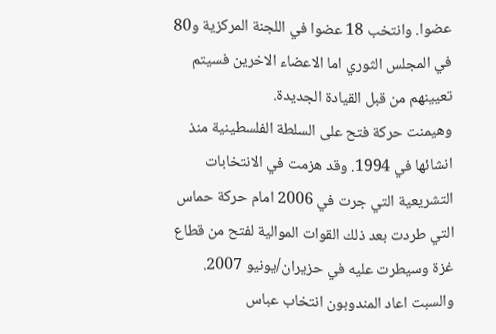عضوا. وانتخب 18 عضوا في اللجنة المركزية و80 في المجلس الثوري اما الاعضاء الاخرين فسيتم تعيينهم من قبل القيادة الجديدة.
وهيمنت حركة فتح على السلطة الفلسطينية منذ انشائها في 1994. وقد هزمت في الانتخابات التشريعية التي جرت في 2006 امام حركة حماس التي طردت بعد ذلك القوات الموالية لفتح من قطاع غزة وسيطرت عليه في حزيران/يونيو 2007. والسبت اعاد المندوبون انتخاب عباس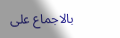بالاجماع على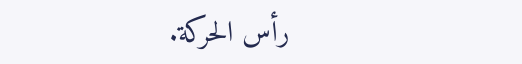رأس الحركة.